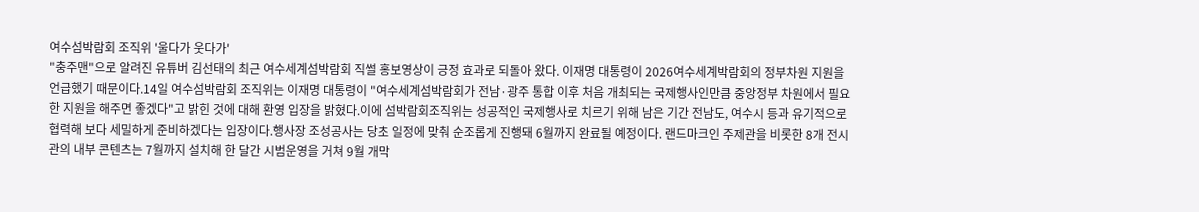여수섬박람회 조직위 '울다가 웃다가'
"충주맨"으로 알려진 유튜버 김선태의 최근 여수세계섬박람회 직썰 홍보영상이 긍정 효과로 되돌아 왔다. 이재명 대통령이 2026여수세계박람회의 정부차원 지원을 언급했기 때문이다.14일 여수섬박람회 조직위는 이재명 대통령이 "여수세계섬박람회가 전남·광주 통합 이후 처음 개최되는 국제행사인만큼 중앙정부 차원에서 필요한 지원을 해주면 좋겠다"고 밝힌 것에 대해 환영 입장을 밝혔다.이에 섬박람회조직위는 성공적인 국제행사로 치르기 위해 남은 기간 전남도, 여수시 등과 유기적으로 협력해 보다 세밀하게 준비하겠다는 입장이다.행사장 조성공사는 당초 일정에 맞춰 순조롭게 진행돼 6월까지 완료될 예정이다. 랜드마크인 주제관을 비롯한 8개 전시관의 내부 콘텐츠는 7월까지 설치해 한 달간 시범운영을 거쳐 9월 개막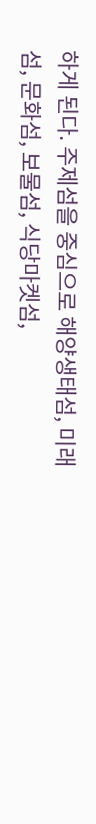하게 된다. 주제섬을 중심으로 해양생태섬, 미래섬, 문화섬, 보물섬, 식당마켓섬,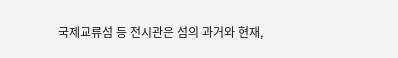국제교류섬 등 전시관은 섬의 과거와 현재,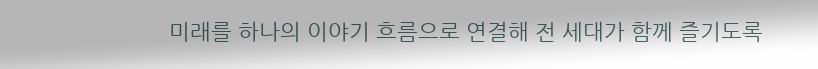미래를 하나의 이야기 흐름으로 연결해 전 세대가 함께 즐기도록